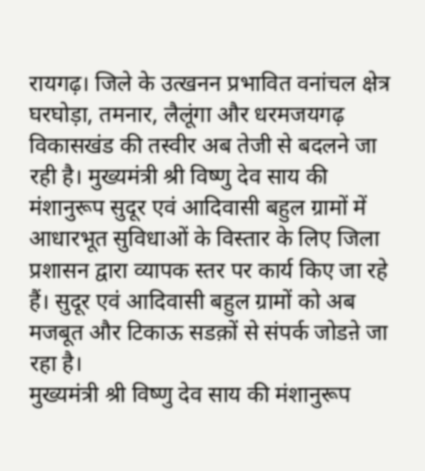रायगढ़। जिले के उत्खनन प्रभावित वनांचल क्षेत्र घरघोड़ा, तमनार, लैलूंगा और धरमजयगढ़ विकासखंड की तस्वीर अब तेजी से बदलने जा रही है। मुख्यमंत्री श्री विष्णु देव साय की मंशानुरूप सुदूर एवं आदिवासी बहुल ग्रामों में आधारभूत सुविधाओं के विस्तार के लिए जिला प्रशासन द्वारा व्यापक स्तर पर कार्य किए जा रहे हैं। सुदूर एवं आदिवासी बहुल ग्रामों को अब मजबूत और टिकाऊ सडक़ों से संपर्क जोडऩे जा रहा है।
मुख्यमंत्री श्री विष्णु देव साय की मंशानुरूप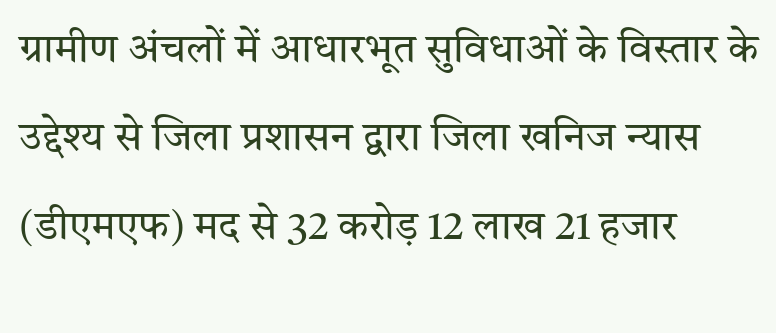ग्रामीण अंचलों में आधारभूत सुविधाओं के विस्तार के उद्देश्य से जिला प्रशासन द्वारा जिला खनिज न्यास (डीएमएफ) मद से 32 करोड़ 12 लाख 21 हजार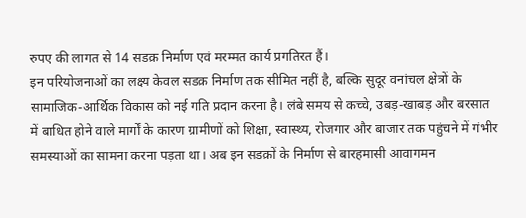रुपए की लागत से 14 सडक़ निर्माण एवं मरम्मत कार्य प्रगतिरत हैं।
इन परियोजनाओं का लक्ष्य केवल सडक़ निर्माण तक सीमित नहीं है, बल्कि सुदूर वनांचल क्षेत्रों के सामाजिक-आर्थिक विकास को नई गति प्रदान करना है। लंबे समय से कच्चे, उबड़-खाबड़ और बरसात में बाधित होने वाले मार्गों के कारण ग्रामीणों को शिक्षा, स्वास्थ्य, रोजगार और बाजार तक पहुंचने में गंभीर समस्याओं का सामना करना पड़ता था। अब इन सडक़ों के निर्माण से बारहमासी आवागमन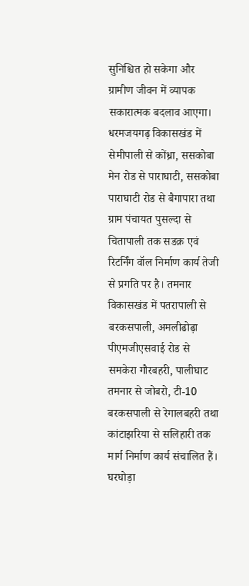सुनिश्चित हो सकेगा और ग्रामीण जीवन में व्यापक सकारात्मक बदलाव आएगा।
धरमजयगढ़ विकासखंड में सेमीपाली से कोंध्रा, ससकोबा मेन रोड से पाराघाटी, ससकोबा पाराघाटी रोड से बैगापारा तथा ग्राम पंचायत पुसल्दा से चितापाली तक सडक़ एवं रिटर्निंग वॉल निर्माण कार्य तेजी से प्रगति पर है। तमनार विकासखंड में पतरापाली से बरकसपाली, अमलीढोढ़ा पीएमजीएसवाई रोड से समकेरा गौरबहरी, पालीघाट तमनार से जोबरो, टी-10 बरकसपाली से रेगालबहरी तथा कांटाझरिया से सलिहारी तक मार्ग निर्माण कार्य संचालित हैं।
घरघोड़ा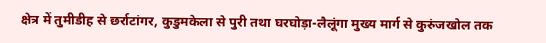क्षेत्र में तुमीडीह से छर्राटांगर, कुडुमकेला से पुरी तथा घरघोड़ा-लैलूंगा मुख्य मार्ग से कुरुंजखोल तक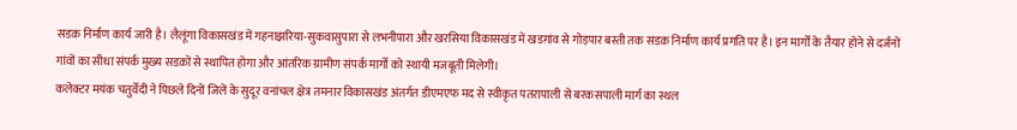सडक़ निर्माण कार्य जारी है। लैलूंगा विकासखंड में गहनाझरिया-सुकवासुपारा से लभनीपारा और खरसिया विकासखंड में खडग़ांव से गोड़पार बस्ती तक सडक़ निर्माण कार्य प्रगति पर है। इन मार्गों के तैयार होने से दर्जनों गांवों का सीधा संपर्क मुख्य सडक़ों से स्थापित होगा और आंतरिक ग्रामीण संपर्क मार्गों को स्थायी मजबूती मिलेगी।
कलेक्टर मयंक चतुर्वेदी ने पिछले दिनों जिलें के सुदूर वनांचल क्षेत्र तमनार विकासखंड अंतर्गत डीएमएफ मद से स्वीकृत पतरापाली से बरकसपाली मार्ग का स्थल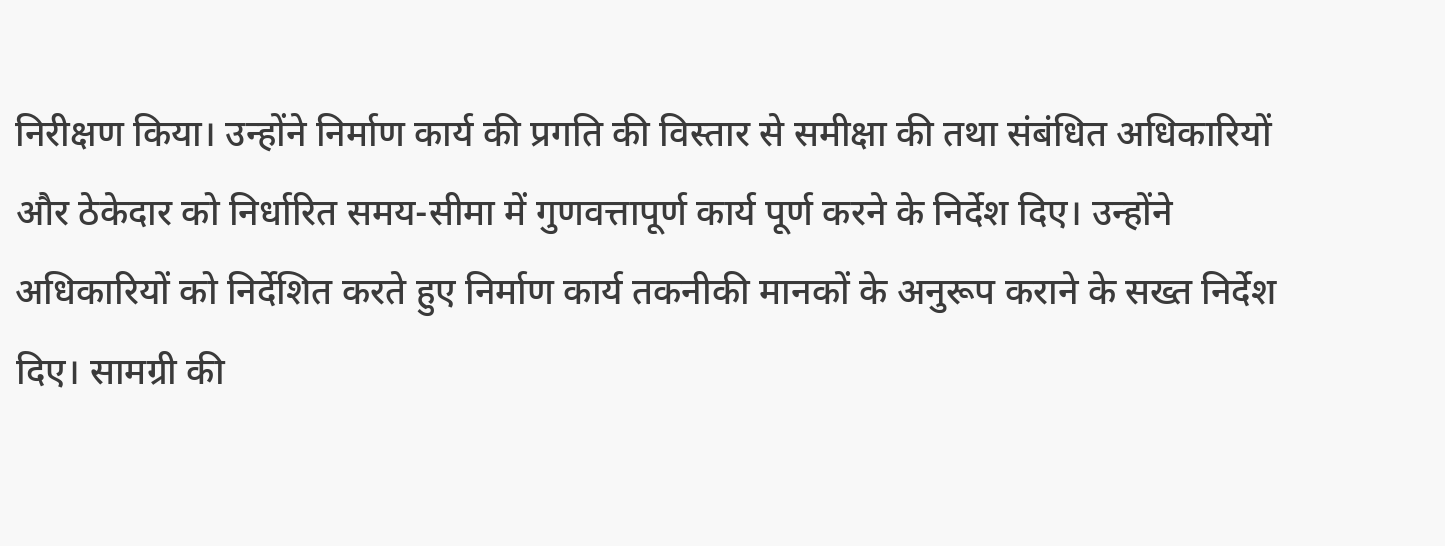निरीक्षण किया। उन्होंने निर्माण कार्य की प्रगति की विस्तार से समीक्षा की तथा संबंधित अधिकारियों और ठेकेदार को निर्धारित समय-सीमा में गुणवत्तापूर्ण कार्य पूर्ण करने के निर्देश दिए। उन्होंने अधिकारियों को निर्देशित करते हुए निर्माण कार्य तकनीकी मानकों के अनुरूप कराने के सख्त निर्देश दिए। सामग्री की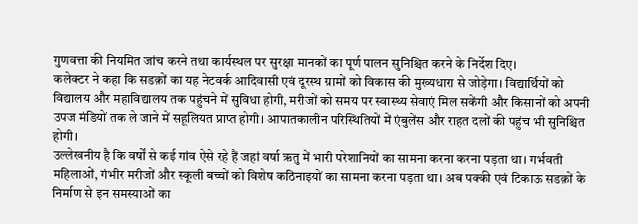गुणवत्ता की नियमित जांच करने तथा कार्यस्थल पर सुरक्षा मानकों का पूर्ण पालन सुनिश्चित करने के निर्देश दिए।
कलेक्टर ने कहा कि सडक़ों का यह नेटवर्क आदिवासी एवं दूरस्थ ग्रामों को विकास की मुख्यधारा से जोड़ेगा। विद्यार्थियों को विद्यालय और महाविद्यालय तक पहुंचने में सुविधा होगी, मरीजों को समय पर स्वास्थ्य सेवाएं मिल सकेंगी और किसानों को अपनी उपज मंडियों तक ले जाने में सहूलियत प्राप्त होगी। आपातकालीन परिस्थितियों में एंबुलेंस और राहत दलों की पहुंच भी सुनिश्चित होगी।
उल्लेखनीय है कि वर्षों से कई गांव ऐसे रहे हैं जहां वर्षा ऋतु में भारी परेशानियों का सामना करना करना पड़ता था। गर्भवती महिलाओं, गंभीर मरीजों और स्कूली बच्चों को विशेष कठिनाइयों का सामना करना पड़ता था। अब पक्की एवं टिकाऊ सडक़ों के निर्माण से इन समस्याओं का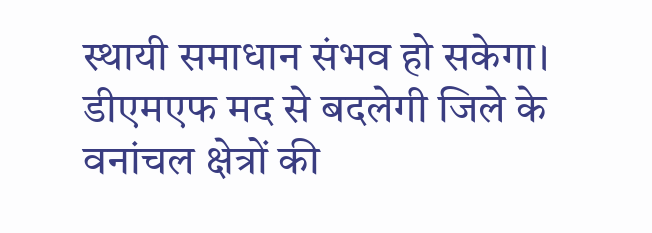स्थायी समाधान संभव हो सकेगा।
डीएमएफ मद से बदलेगी जिले के वनांचल क्षेत्रों की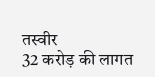तस्वीर
32 करोड़ की लागत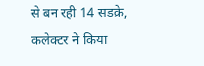से बन रही 14 सडक़े, कलेक्टर ने किया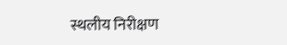स्थलीय निरीक्षण